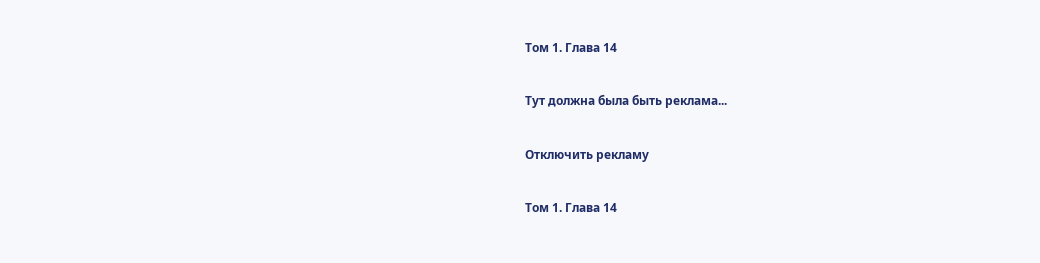Том 1. Глава 14

Тут должна была быть реклама...

Отключить рекламу

Том 1. Глава 14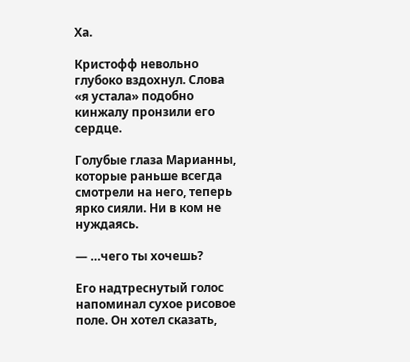Ха.

Кристофф невольно глубоко вздохнул. Слова «я устала» подобно кинжалу пронзили его сердце.

Голубые глаза Марианны, которые раньше всегда смотрели на него, теперь ярко сияли. Ни в ком не нуждаясь.

— …чего ты хочешь?

Его надтреснутый голос напоминал сухое рисовое поле. Он хотел сказать,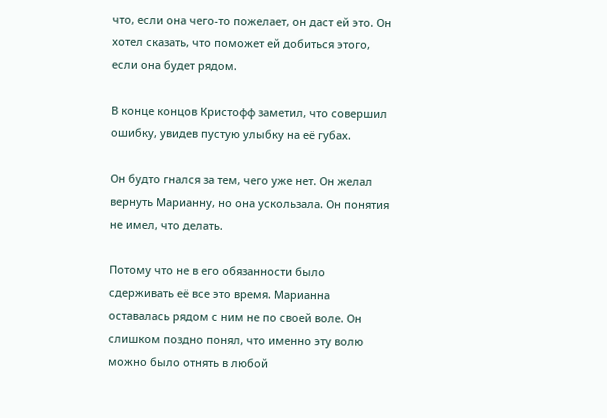что, если она чего-то пожелает, он даст ей это. Он хотел сказать, что поможет ей добиться этого, если она будет рядом.

В конце концов Кристофф заметил, что совершил ошибку, увидев пустую улыбку на её губах.

Он будто гнался за тем, чего уже нет. Он желал вернуть Марианну, но она ускользала. Он понятия не имел, что делать.

Потому что не в его обязанности было сдерживать её все это время. Марианна оставалась рядом с ним не по своей воле. Он слишком поздно понял, что именно эту волю можно было отнять в любой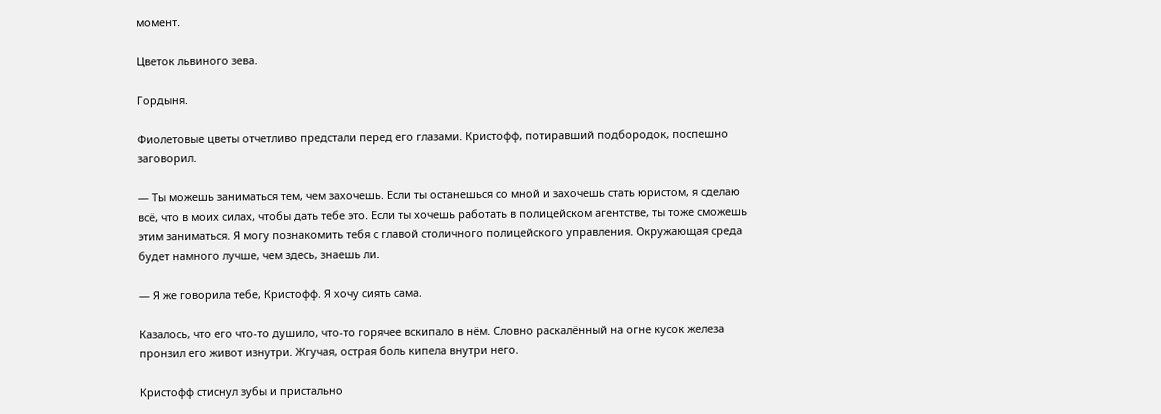момент.

Цветок львиного зева.

Гордыня.

Фиолетовые цветы отчетливо предстали перед его глазами. Кристофф, потиравший подбородок, поспешно заговорил.

— Ты можешь заниматься тем, чем захочешь. Если ты останешься со мной и захочешь стать юристом, я сделаю всё, что в моих силах, чтобы дать тебе это. Если ты хочешь работать в полицейском агентстве, ты тоже сможешь этим заниматься. Я могу познакомить тебя с главой столичного полицейского управления. Окружающая среда будет намного лучше, чем здесь, знаешь ли.

— Я же говорила тебе, Кристофф. Я хочу сиять сама.

Казалось, что его что-то душило, что-то горячее вскипало в нём. Словно раскалённый на огне кусок железа пронзил его живот изнутри. Жгучая, острая боль кипела внутри него.

Кристофф стиснул зубы и пристально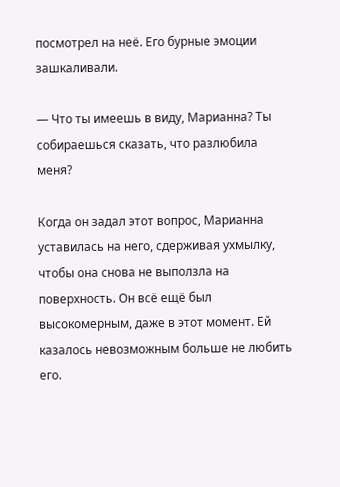посмотрел на неё. Его бурные эмоции зашкаливали.

— Что ты имеешь в виду, Марианна? Ты собираешься сказать, что разлюбила меня?

Когда он задал этот вопрос, Марианна уставилась на него, сдерживая ухмылку, чтобы она снова не выползла на поверхность. Он всё ещё был высокомерным, даже в этот момент. Ей казалось невозможным больше не любить его.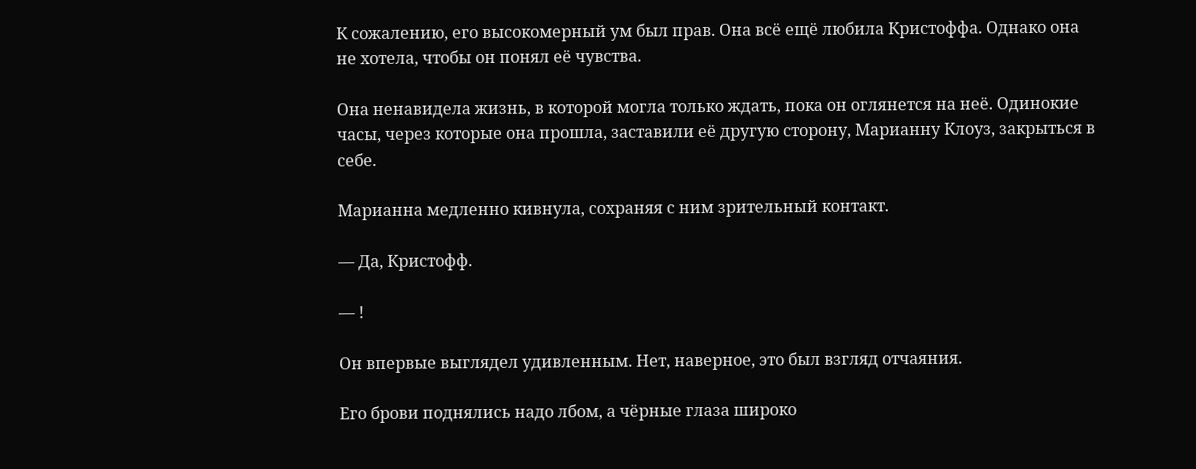К сожалению, его высокомерный ум был прав. Она всё ещё любила Кристоффа. Однако она не хотела, чтобы он понял её чувства.

Она ненавидела жизнь, в которой могла только ждать, пока он оглянется на неё. Одинокие часы, через которые она прошла, заставили её другую сторону, Марианну Клоуз, закрыться в себе.

Марианна медленно кивнула, сохраняя с ним зрительный контакт.

— Да, Кристофф.

— !

Он впервые выглядел удивленным. Нет, наверное, это был взгляд отчаяния.

Его брови поднялись надо лбом, а чёрные глаза широко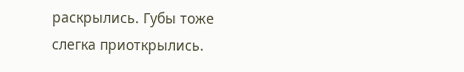раскрылись. Губы тоже слегка приоткрылись.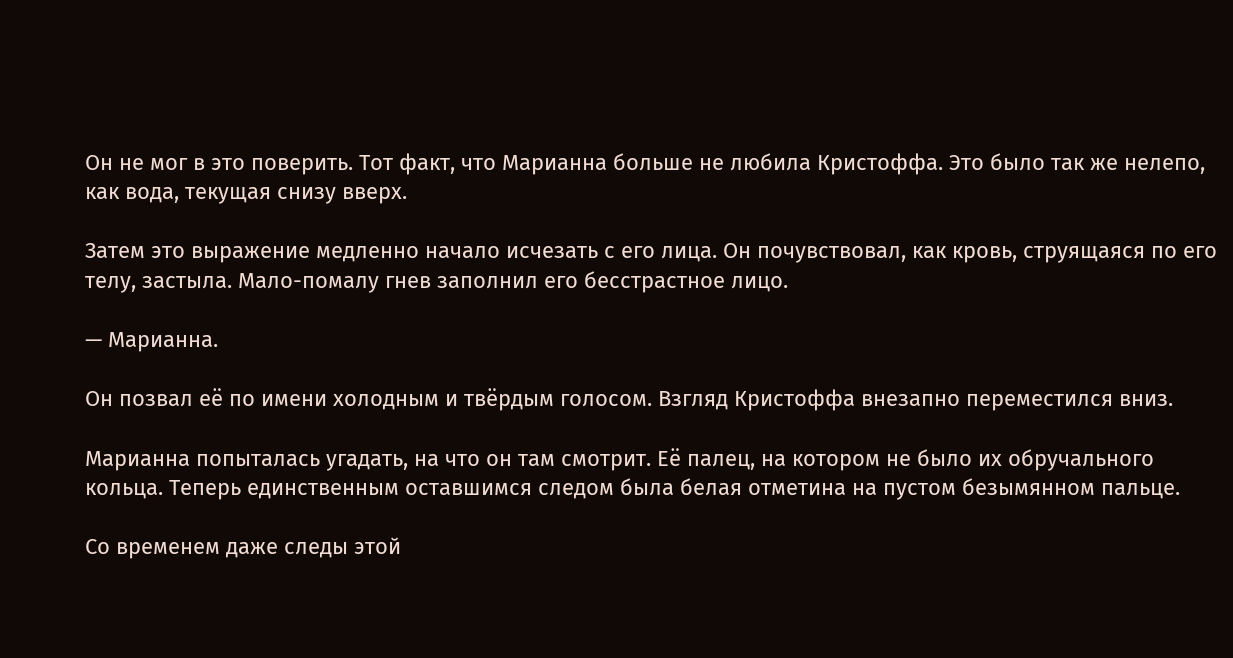Он не мог в это поверить. Тот факт, что Марианна больше не любила Кристоффа. Это было так же нелепо, как вода, текущая снизу вверх.

Затем это выражение медленно начало исчезать с его лица. Он почувствовал, как кровь, струящаяся по его телу, застыла. Мало-помалу гнев заполнил его бесстрастное лицо.

— Марианна.

Он позвал её по имени холодным и твёрдым голосом. Взгляд Кристоффа внезапно переместился вниз.

Марианна попыталась угадать, на что он там смотрит. Её палец, на котором не было их обручального кольца. Теперь единственным оставшимся следом была белая отметина на пустом безымянном пальце.

Со временем даже следы этой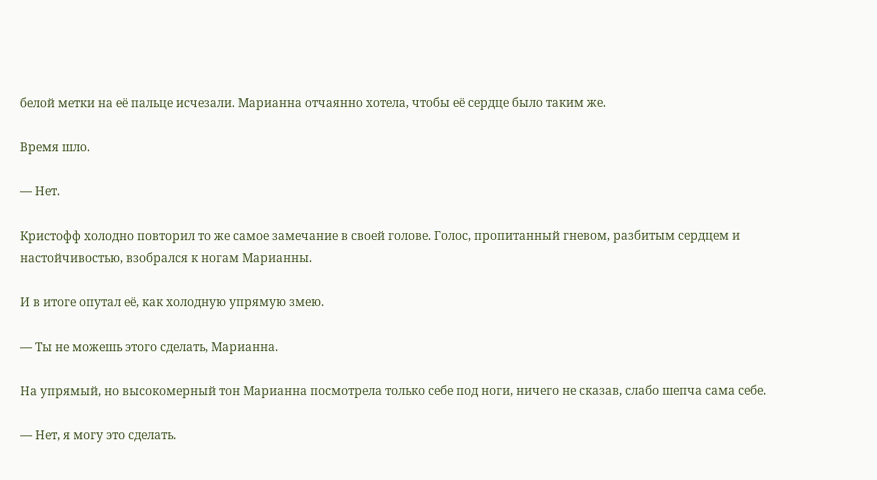белой метки на её пальце исчезали. Марианна отчаянно хотела, чтобы её сердце было таким же.

Время шло.

— Нет.

Кристофф холодно повторил то же самое замечание в своей голове. Голос, пропитанный гневом, разбитым сердцем и настойчивостью, взобрался к ногам Марианны.

И в итоге опутал её, как холодную упрямую змею.

— Ты не можешь этого сделать, Марианна.

На упрямый, но высокомерный тон Марианна посмотрела только себе под ноги, ничего не сказав, слабо шепча сама себе.

— Нет, я могу это сделать.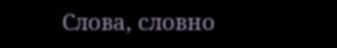Слова, словно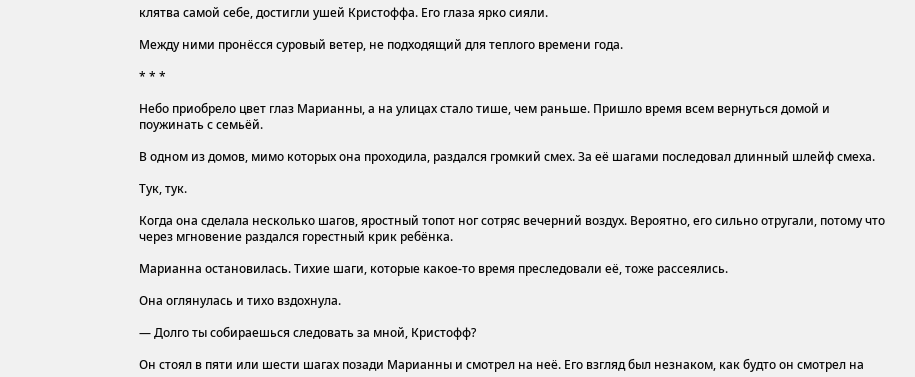клятва самой себе, достигли ушей Кристоффа. Его глаза ярко сияли.

Между ними пронёсся суровый ветер, не подходящий для теплого времени года.

* * *

Небо приобрело цвет глаз Марианны, а на улицах стало тише, чем раньше. Пришло время всем вернуться домой и поужинать с семьёй.

В одном из домов, мимо которых она проходила, раздался громкий смех. За её шагами последовал длинный шлейф смеха.

Тук, тук.

Когда она сделала несколько шагов, яростный топот ног сотряс вечерний воздух. Вероятно, его сильно отругали, потому что через мгновение раздался горестный крик ребёнка.

Марианна остановилась. Тихие шаги, которые какое-то время преследовали её, тоже рассеялись.

Она оглянулась и тихо вздохнула.

— Долго ты собираешься следовать за мной, Кристофф?

Он стоял в пяти или шести шагах позади Марианны и смотрел на неё. Его взгляд был незнаком, как будто он смотрел на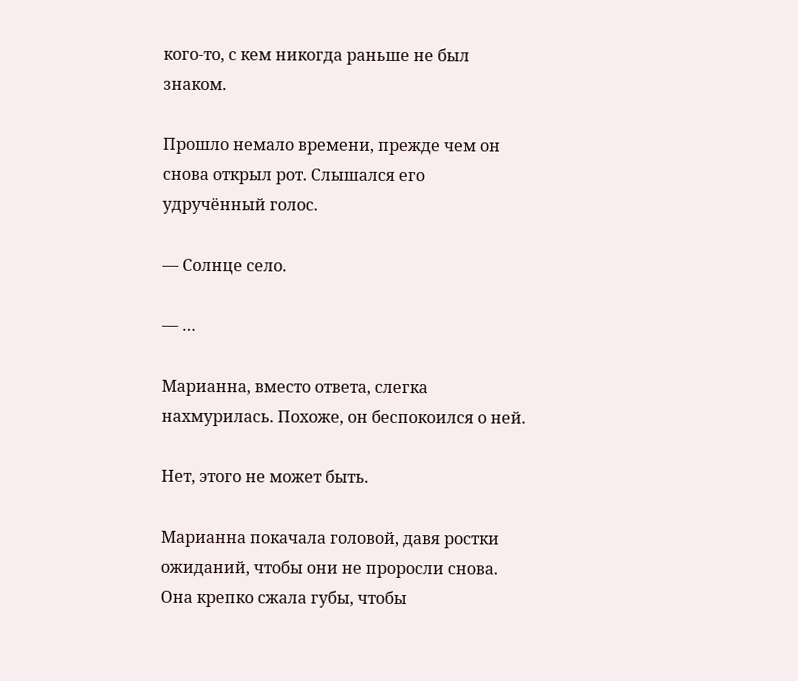кого-то, с кем никогда раньше не был знаком.

Прошло немало времени, прежде чем он снова открыл рот. Слышался его удручённый голос.

— Солнце село.

— …

Марианна, вместо ответа, слегка нахмурилась. Похоже, он беспокоился о ней.

Нет, этого не может быть.

Марианна покачала головой, давя ростки ожиданий, чтобы они не проросли снова. Она крепко сжала губы, чтобы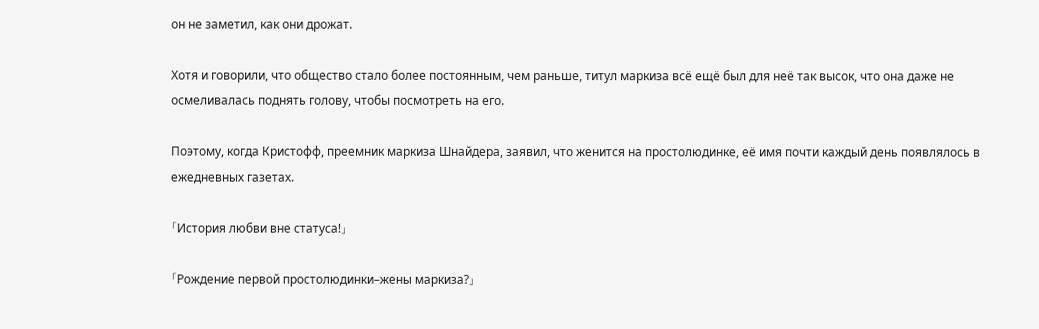он не заметил, как они дрожат.

Хотя и говорили, что общество стало более постоянным, чем раньше, титул маркиза всё ещё был для неё так высок, что она даже не осмеливалась поднять голову, чтобы посмотреть на его.

Поэтому, когда Кристофф, преемник маркиза Шнайдера, заявил, что женится на простолюдинке, её имя почти каждый день появлялось в ежедневных газетах.

「История любви вне статуса!」

「Рождение первой простолюдинки–жены маркиза?」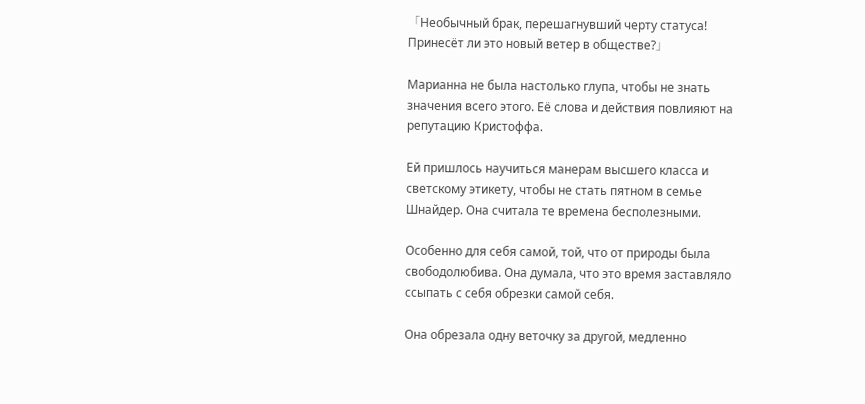「Необычный брак, перешагнувший черту статуса! Принесёт ли это новый ветер в обществе?」

Марианна не была настолько глупа, чтобы не знать значения всего этого. Её слова и действия повлияют на репутацию Кристоффа.

Ей пришлось научиться манерам высшего класса и светскому этикету, чтобы не стать пятном в семье Шнайдер. Она считала те времена бесполезными.

Особенно для себя самой, той, что от природы была свободолюбива. Она думала, что это время заставляло ссыпать с себя обрезки самой себя.

Она обрезала одну веточку за другой, медленно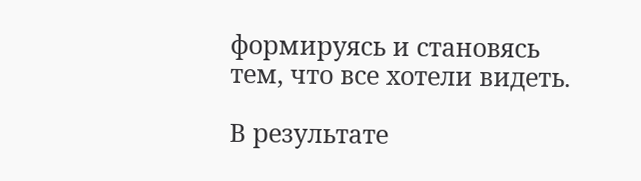формируясь и становясь тем, что все хотели видеть.

В результате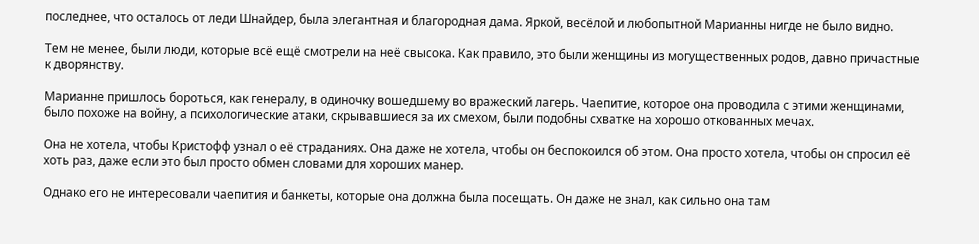последнее, что осталось от леди Шнайдер, была элегантная и благородная дама. Яркой, весёлой и любопытной Марианны нигде не было видно.

Тем не менее, были люди, которые всё ещё смотрели на неё свысока. Как правило, это были женщины из могущественных родов, давно причастные к дворянству.

Марианне пришлось бороться, как генералу, в одиночку вошедшему во вражеский лагерь. Чаепитие, которое она проводила с этими женщинами, было похоже на войну, а психологические атаки, скрывавшиеся за их смехом, были подобны схватке на хорошо откованных мечах.

Она не хотела, чтобы Кристофф узнал о её страданиях. Она даже не хотела, чтобы он беспокоился об этом. Она просто хотела, чтобы он спросил её хоть раз, даже если это был просто обмен словами для хороших манер.

Однако его не интересовали чаепития и банкеты, которые она должна была посещать. Он даже не знал, как сильно она там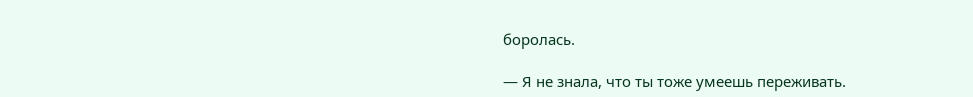боролась.

— Я не знала, что ты тоже умеешь переживать.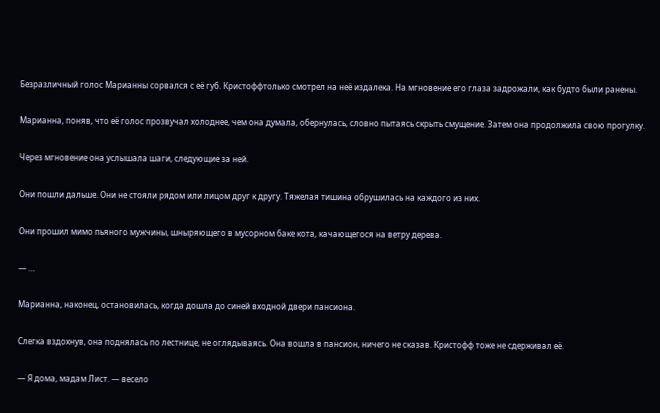Безразличный голос Марианны сорвался с её губ. Кристоффтолько смотрел на неё издалека. На мгновение его глаза задрожали, как будто были ранены.

Марианна, поняв, что её голос прозвучал холоднее, чем она думала, обернулась, словно пытаясь скрыть смущение. Затем она продолжила свою прогулку.

Через мгновение она услышала шаги, следующие за ней.

Они пошли дальше. Они не стояли рядом или лицом друг к другу. Тяжелая тишина обрушилась на каждого из них.

Они прошил мимо пьяного мужчины, шныряющего в мусорном баке кота, качающегося на ветру дерева.

— …

Марианна, наконец, остановилась, когда дошла до синей входной двери пансиона.

Слегка вздохнув, она поднялась по лестнице, не оглядываясь. Она вошла в пансион, ничего не сказав. Кристофф тоже не сдерживал её.

— Я дома, мадам Лист. — весело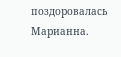поздоровалась Марианна.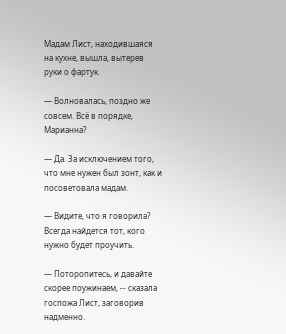Мадам Лист, находившаяся на кухне, вышла, вытерев руки о фартук.

— Волновалась, поздно же совсем. Всё в порядке, Марианна?

— Да. За исключением того, что мне нужен был зонт, как и посоветовала мадам.

— Видите, что я говорила? Всегда найдется тот, кого нужно будет проучить.

— Поторопитесь, и давайте скорее поужинаем, -- сказала госпожа Лист, заговорив надменно.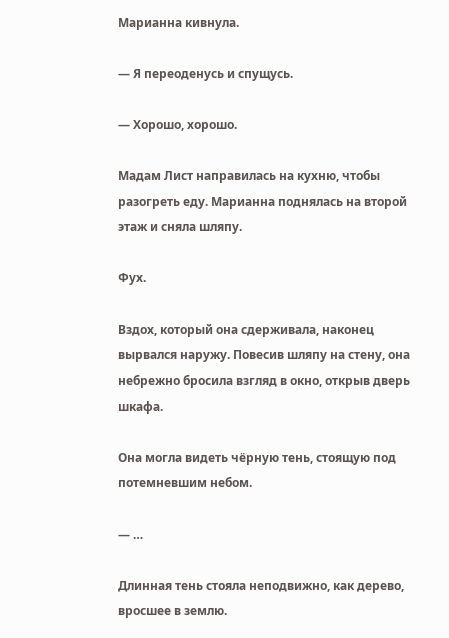Марианна кивнула.

— Я переоденусь и спущусь.

— Хорошо, хорошо.

Мадам Лист направилась на кухню, чтобы разогреть еду. Марианна поднялась на второй этаж и сняла шляпу.

Фух.

Вздох, который она сдерживала, наконец вырвался наружу. Повесив шляпу на стену, она небрежно бросила взгляд в окно, открыв дверь шкафа.

Она могла видеть чёрную тень, стоящую под потемневшим небом.

— …

Длинная тень стояла неподвижно, как дерево, вросшее в землю.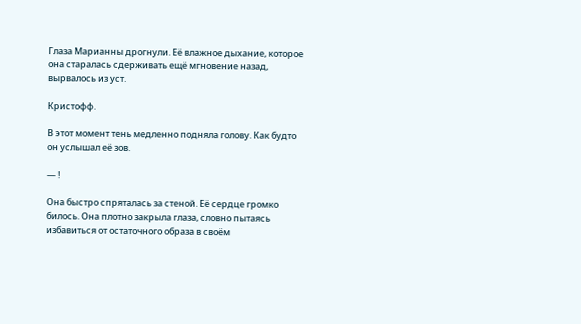Глаза Марианны дрогнули. Её влажное дыхание, которое она старалась сдерживать ещё мгновение назад, вырвалось из уст.

Кристофф.

В этот момент тень медленно подняла голову. Как будто он услышал её зов.

— !

Она быстро спряталась за стеной. Её сердце громко билось. Она плотно закрыла глаза, словно пытаясь избавиться от остаточного образа в своём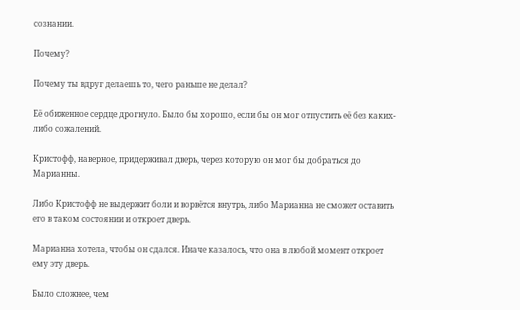сознании.

Почему?

Почему ты вдруг делаешь то, чего раньше не делал?

Её обиженное сердце дрогнуло. Было бы хорошо, если бы он мог отпустить её без каких-либо сожалений.

Кристофф, наверное, придерживал дверь, через которую он мог бы добраться до Марианны.

Либо Кристофф не выдержит боли и ворвётся внутрь, либо Марианна не сможет оставить его в таком состоянии и откроет дверь.

Марианна хотела, чтобы он сдался. Иначе казалось, что она в любой момент откроет ему эту дверь.

Было сложнее, чем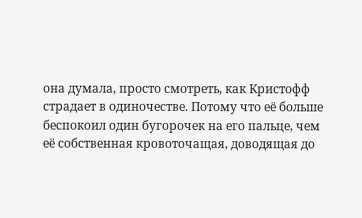она думала, просто смотреть, как Кристофф страдает в одиночестве. Потому что её больше беспокоил один бугорочек на его пальце, чем её собственная кровоточащая, доводящая до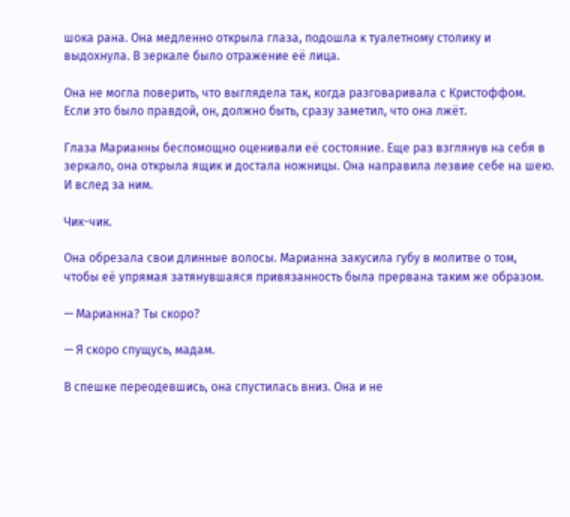шока рана. Она медленно открыла глаза, подошла к туалетному столику и выдохнула. В зеркале было отражение её лица.

Она не могла поверить, что выглядела так, когда разговаривала с Кристоффом. Если это было правдой, он, должно быть, сразу заметил, что она лжёт.

Глаза Марианны беспомощно оценивали её состояние. Еще раз взглянув на себя в зеркало, она открыла ящик и достала ножницы. Она направила лезвие себе на шею. И вслед за ним.

Чик-чик.

Она обрезала свои длинные волосы. Марианна закусила губу в молитве о том, чтобы её упрямая затянувшаяся привязанность была прервана таким же образом.

— Марианна? Ты скоро?

— Я скоро спущусь, мадам.

В спешке переодевшись, она спустилась вниз. Она и не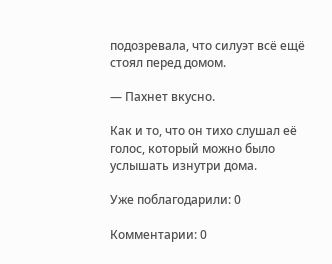подозревала, что силуэт всё ещё стоял перед домом.

— Пахнет вкусно.

Как и то, что он тихо слушал её голос, который можно было услышать изнутри дома.

Уже поблагодарили: 0

Комментарии: 0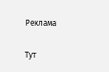Реклама

Тут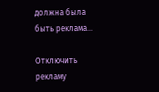должна была быть реклама...

Отключить рекламу